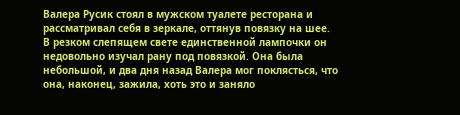Валера Русик стоял в мужском туалете ресторана и рассматривал себя в зеркале, оттянув повязку на шее. В резком слепящем свете единственной лампочки он недовольно изучал рану под повязкой. Она была небольшой, и два дня назад Валера мог поклясться, что она, наконец, зажила, хоть это и заняло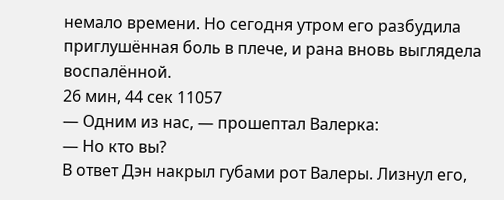немало времени. Но сегодня утром его разбудила приглушённая боль в плече, и рана вновь выглядела воспалённой.
26 мин, 44 сек 11057
— Одним из нас, — прошептал Валерка:
— Но кто вы?
В ответ Дэн накрыл губами рот Валеры. Лизнул его,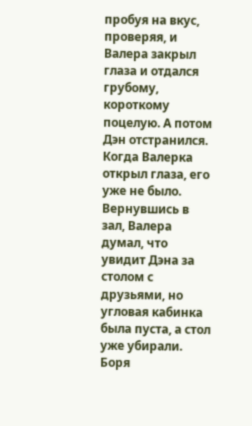пробуя на вкус, проверяя, и Валера закрыл глаза и отдался грубому, короткому поцелую. А потом Дэн отстранился. Когда Валерка открыл глаза, его уже не было.
Вернувшись в зал, Валера думал, что увидит Дэна за столом с друзьями, но угловая кабинка была пуста, а стол уже убирали. Боря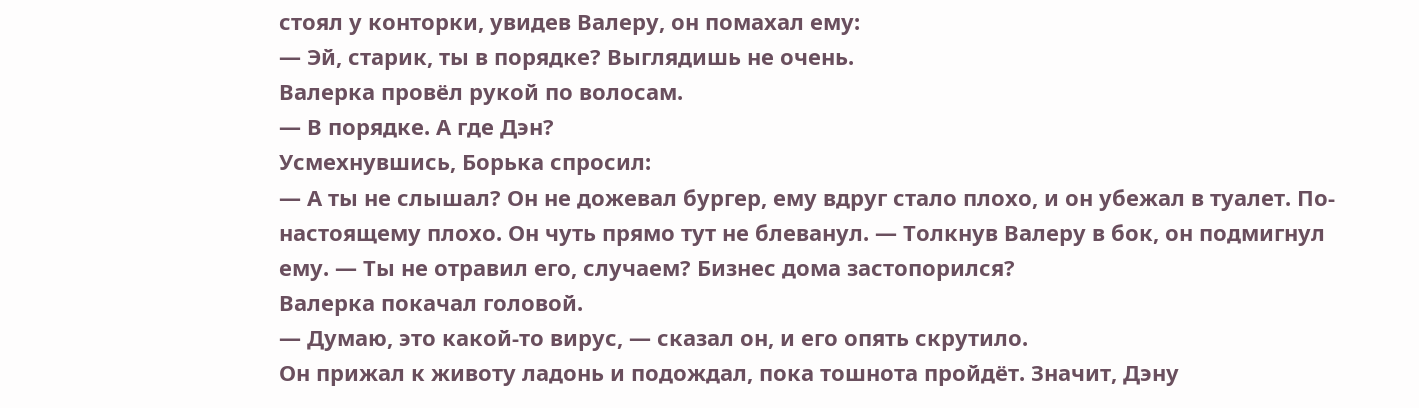стоял у конторки, увидев Валеру, он помахал ему:
— Эй, старик, ты в порядке? Выглядишь не очень.
Валерка провёл рукой по волосам.
— В порядке. А где Дэн?
Усмехнувшись, Борька спросил:
— А ты не слышал? Он не дожевал бургер, ему вдруг стало плохо, и он убежал в туалет. По-настоящему плохо. Он чуть прямо тут не блеванул. — Толкнув Валеру в бок, он подмигнул ему. — Ты не отравил его, случаем? Бизнес дома застопорился?
Валерка покачал головой.
— Думаю, это какой-то вирус, — сказал он, и его опять скрутило.
Он прижал к животу ладонь и подождал, пока тошнота пройдёт. Значит, Дэну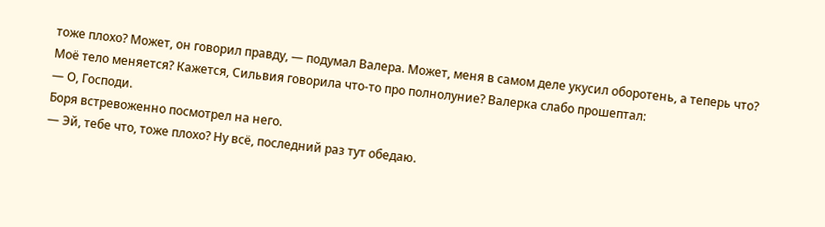тоже плохо? Может, он говорил правду, — подумал Валера. Может, меня в самом деле укусил оборотень, а теперь что? Моё тело меняется? Кажется, Сильвия говорила что-то про полнолуние? Валерка слабо прошептал:
— О, Господи.
Боря встревоженно посмотрел на него.
— Эй, тебе что, тоже плохо? Ну всё, последний раз тут обедаю.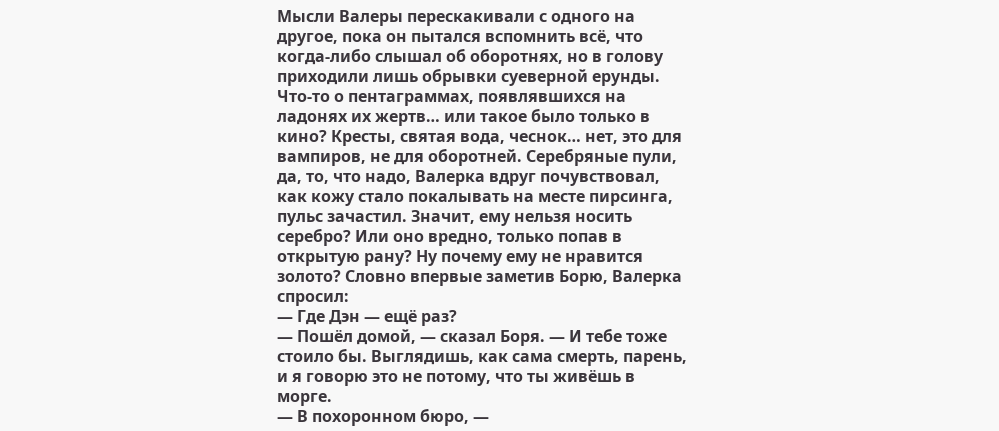Мысли Валеры перескакивали с одного на другое, пока он пытался вспомнить всё, что когда-либо слышал об оборотнях, но в голову приходили лишь обрывки суеверной ерунды. Что-то о пентаграммах, появлявшихся на ладонях их жертв… или такое было только в кино? Кресты, святая вода, чеснок… нет, это для вампиров, не для оборотней. Серебряные пули, да, то, что надо, Валерка вдруг почувствовал, как кожу стало покалывать на месте пирсинга, пульс зачастил. Значит, ему нельзя носить серебро? Или оно вредно, только попав в открытую рану? Ну почему ему не нравится золото? Словно впервые заметив Борю, Валерка спросил:
— Где Дэн — ещё раз?
— Пошёл домой, — сказал Боря. — И тебе тоже стоило бы. Выглядишь, как сама смерть, парень, и я говорю это не потому, что ты живёшь в морге.
— В похоронном бюро, —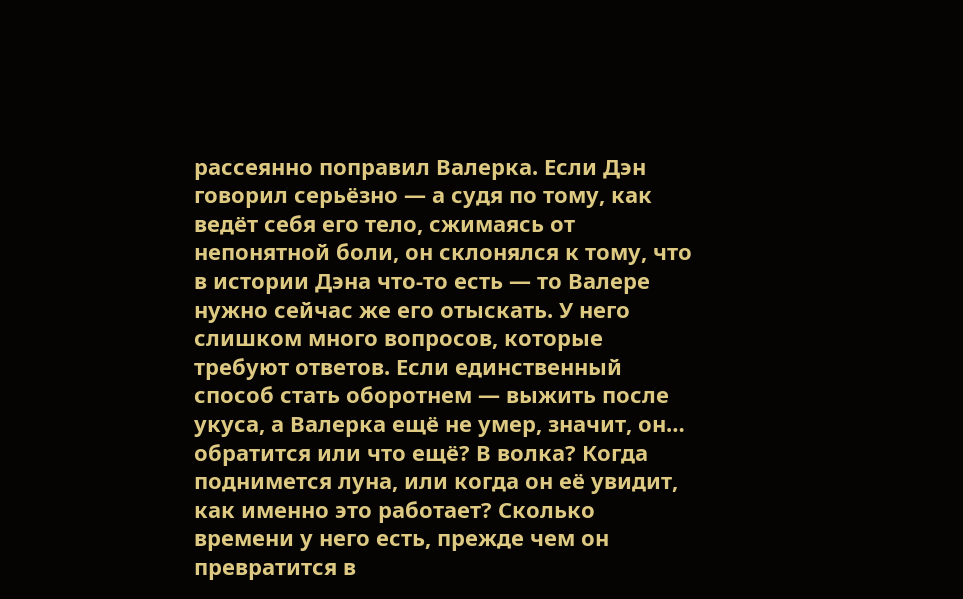рассеянно поправил Валерка. Если Дэн говорил серьёзно — а судя по тому, как ведёт себя его тело, сжимаясь от непонятной боли, он склонялся к тому, что в истории Дэна что-то есть — то Валере нужно сейчас же его отыскать. У него слишком много вопросов, которые требуют ответов. Если единственный способ стать оборотнем — выжить после укуса, а Валерка ещё не умер, значит, он… обратится или что ещё? В волка? Когда поднимется луна, или когда он её увидит, как именно это работает? Сколько времени у него есть, прежде чем он превратится в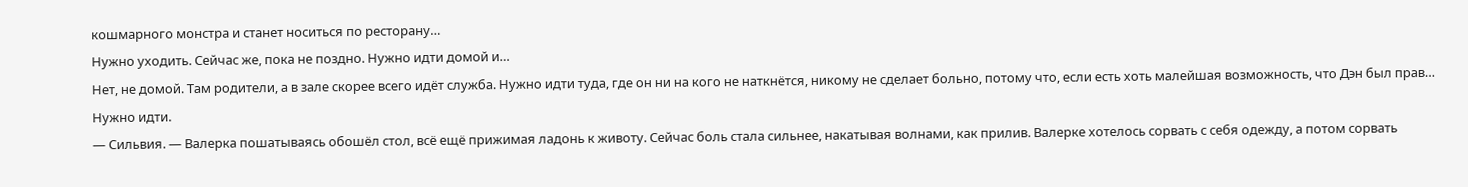кошмарного монстра и станет носиться по ресторану…
Нужно уходить. Сейчас же, пока не поздно. Нужно идти домой и…
Нет, не домой. Там родители, а в зале скорее всего идёт служба. Нужно идти туда, где он ни на кого не наткнётся, никому не сделает больно, потому что, если есть хоть малейшая возможность, что Дэн был прав…
Нужно идти.
— Сильвия. — Валерка пошатываясь обошёл стол, всё ещё прижимая ладонь к животу. Сейчас боль стала сильнее, накатывая волнами, как прилив. Валерке хотелось сорвать с себя одежду, а потом сорвать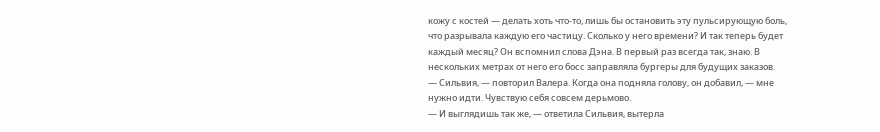кожу с костей — делать хоть что-то, лишь бы остановить эту пульсирующую боль, что разрывала каждую его частицу. Сколько у него времени? И так теперь будет каждый месяц? Он вспомнил слова Дэна. В первый раз всегда так, знаю. В нескольких метрах от него его босс заправляла бургеры для будущих заказов.
— Сильвия, — повторил Валера. Когда она подняла голову, он добавил, — мне нужно идти. Чувствую себя совсем дерьмово.
— И выглядишь так же, — ответила Сильвия, вытерла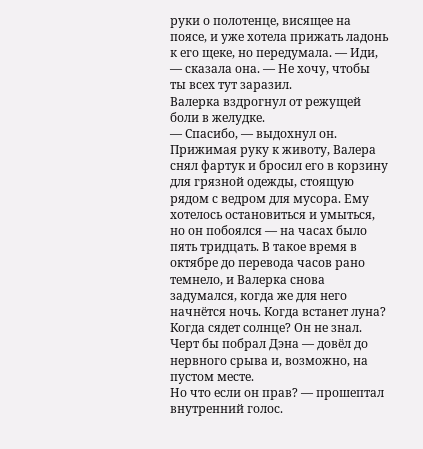руки о полотенце, висящее на поясе, и уже хотела прижать ладонь к его щеке, но передумала. — Иди, — сказала она. — Не хочу, чтобы ты всех тут заразил.
Валерка вздрогнул от режущей боли в желудке.
— Спасибо, — выдохнул он. Прижимая руку к животу, Валера снял фартук и бросил его в корзину для грязной одежды, стоящую рядом с ведром для мусора. Ему хотелось остановиться и умыться, но он побоялся — на часах было пять тридцать. В такое время в октябре до перевода часов рано темнело, и Валерка снова задумался, когда же для него начнётся ночь. Когда встанет луна? Когда сядет солнце? Он не знал. Черт бы побрал Дэна — довёл до нервного срыва и, возможно, на пустом месте.
Но что если он прав? — прошептал внутренний голос.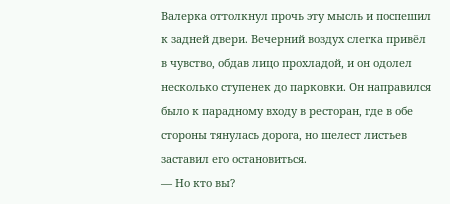Валерка оттолкнул прочь эту мысль и поспешил к задней двери. Вечерний воздух слегка привёл в чувство, обдав лицо прохладой, и он одолел несколько ступенек до парковки. Он направился было к парадному входу в ресторан, где в обе стороны тянулась дорога, но шелест листьев заставил его остановиться.
— Но кто вы?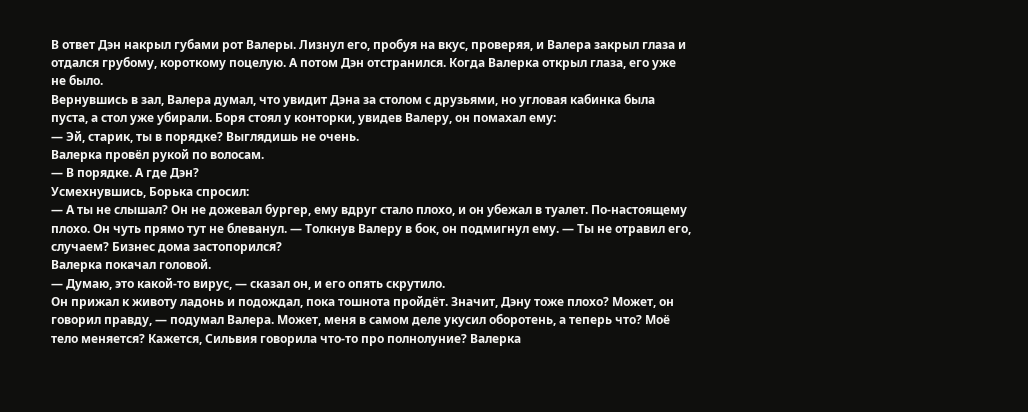В ответ Дэн накрыл губами рот Валеры. Лизнул его, пробуя на вкус, проверяя, и Валера закрыл глаза и отдался грубому, короткому поцелую. А потом Дэн отстранился. Когда Валерка открыл глаза, его уже не было.
Вернувшись в зал, Валера думал, что увидит Дэна за столом с друзьями, но угловая кабинка была пуста, а стол уже убирали. Боря стоял у конторки, увидев Валеру, он помахал ему:
— Эй, старик, ты в порядке? Выглядишь не очень.
Валерка провёл рукой по волосам.
— В порядке. А где Дэн?
Усмехнувшись, Борька спросил:
— А ты не слышал? Он не дожевал бургер, ему вдруг стало плохо, и он убежал в туалет. По-настоящему плохо. Он чуть прямо тут не блеванул. — Толкнув Валеру в бок, он подмигнул ему. — Ты не отравил его, случаем? Бизнес дома застопорился?
Валерка покачал головой.
— Думаю, это какой-то вирус, — сказал он, и его опять скрутило.
Он прижал к животу ладонь и подождал, пока тошнота пройдёт. Значит, Дэну тоже плохо? Может, он говорил правду, — подумал Валера. Может, меня в самом деле укусил оборотень, а теперь что? Моё тело меняется? Кажется, Сильвия говорила что-то про полнолуние? Валерка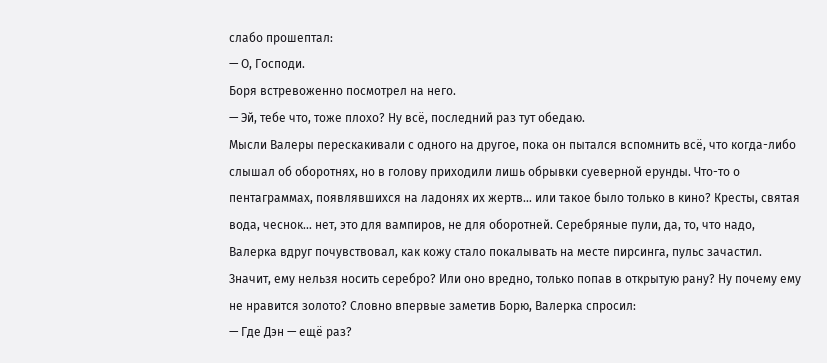слабо прошептал:
— О, Господи.
Боря встревоженно посмотрел на него.
— Эй, тебе что, тоже плохо? Ну всё, последний раз тут обедаю.
Мысли Валеры перескакивали с одного на другое, пока он пытался вспомнить всё, что когда-либо слышал об оборотнях, но в голову приходили лишь обрывки суеверной ерунды. Что-то о пентаграммах, появлявшихся на ладонях их жертв… или такое было только в кино? Кресты, святая вода, чеснок… нет, это для вампиров, не для оборотней. Серебряные пули, да, то, что надо, Валерка вдруг почувствовал, как кожу стало покалывать на месте пирсинга, пульс зачастил. Значит, ему нельзя носить серебро? Или оно вредно, только попав в открытую рану? Ну почему ему не нравится золото? Словно впервые заметив Борю, Валерка спросил:
— Где Дэн — ещё раз?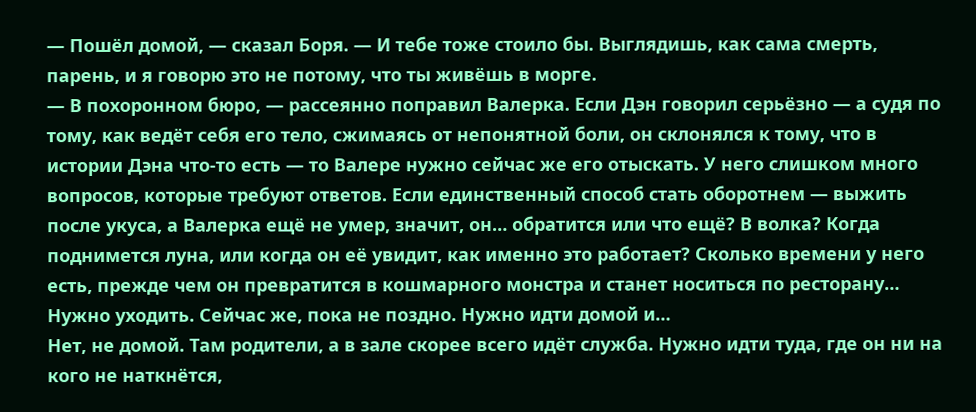— Пошёл домой, — сказал Боря. — И тебе тоже стоило бы. Выглядишь, как сама смерть, парень, и я говорю это не потому, что ты живёшь в морге.
— В похоронном бюро, — рассеянно поправил Валерка. Если Дэн говорил серьёзно — а судя по тому, как ведёт себя его тело, сжимаясь от непонятной боли, он склонялся к тому, что в истории Дэна что-то есть — то Валере нужно сейчас же его отыскать. У него слишком много вопросов, которые требуют ответов. Если единственный способ стать оборотнем — выжить после укуса, а Валерка ещё не умер, значит, он… обратится или что ещё? В волка? Когда поднимется луна, или когда он её увидит, как именно это работает? Сколько времени у него есть, прежде чем он превратится в кошмарного монстра и станет носиться по ресторану…
Нужно уходить. Сейчас же, пока не поздно. Нужно идти домой и…
Нет, не домой. Там родители, а в зале скорее всего идёт служба. Нужно идти туда, где он ни на кого не наткнётся,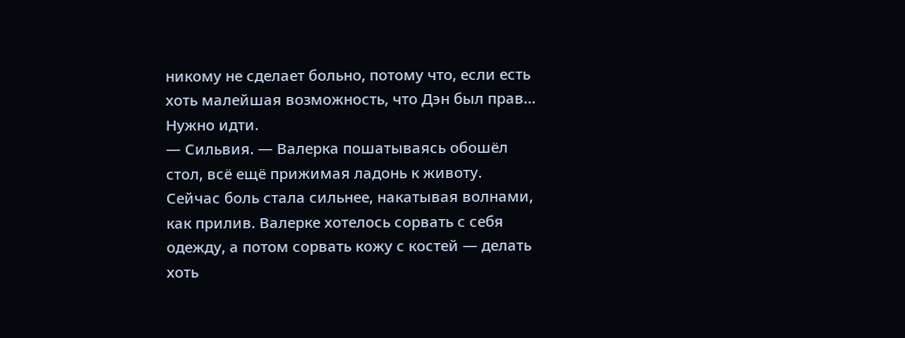никому не сделает больно, потому что, если есть хоть малейшая возможность, что Дэн был прав…
Нужно идти.
— Сильвия. — Валерка пошатываясь обошёл стол, всё ещё прижимая ладонь к животу. Сейчас боль стала сильнее, накатывая волнами, как прилив. Валерке хотелось сорвать с себя одежду, а потом сорвать кожу с костей — делать хоть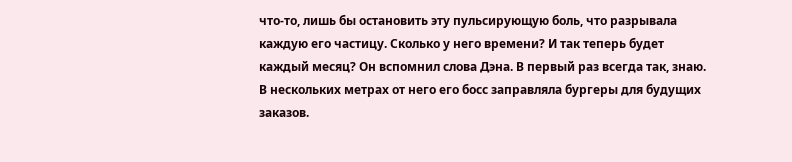что-то, лишь бы остановить эту пульсирующую боль, что разрывала каждую его частицу. Сколько у него времени? И так теперь будет каждый месяц? Он вспомнил слова Дэна. В первый раз всегда так, знаю. В нескольких метрах от него его босс заправляла бургеры для будущих заказов.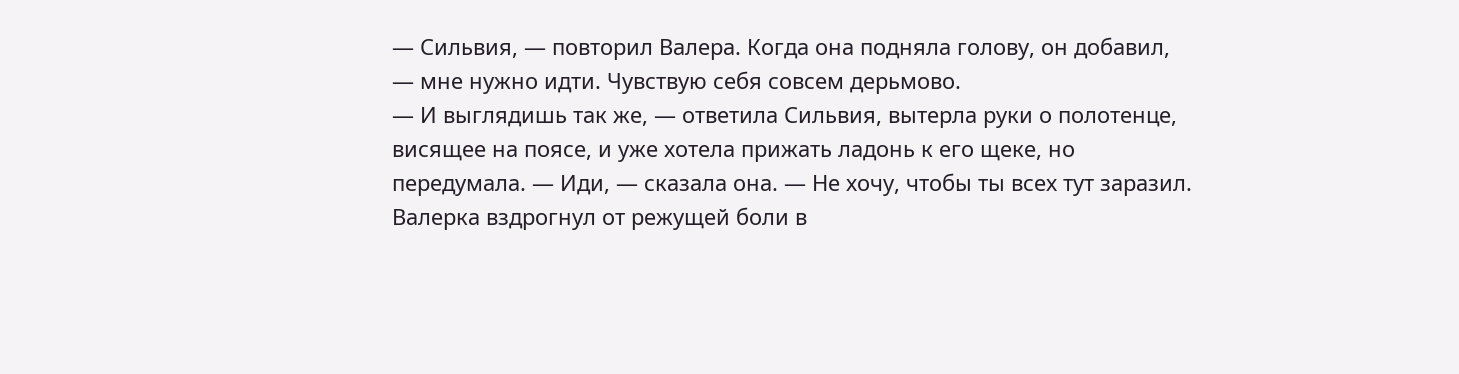— Сильвия, — повторил Валера. Когда она подняла голову, он добавил, — мне нужно идти. Чувствую себя совсем дерьмово.
— И выглядишь так же, — ответила Сильвия, вытерла руки о полотенце, висящее на поясе, и уже хотела прижать ладонь к его щеке, но передумала. — Иди, — сказала она. — Не хочу, чтобы ты всех тут заразил.
Валерка вздрогнул от режущей боли в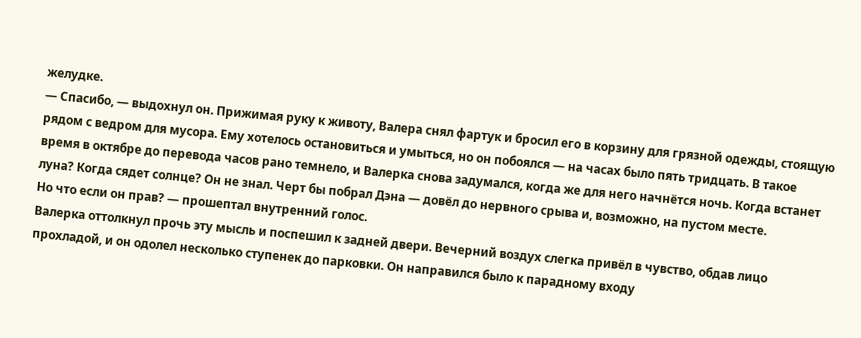желудке.
— Спасибо, — выдохнул он. Прижимая руку к животу, Валера снял фартук и бросил его в корзину для грязной одежды, стоящую рядом с ведром для мусора. Ему хотелось остановиться и умыться, но он побоялся — на часах было пять тридцать. В такое время в октябре до перевода часов рано темнело, и Валерка снова задумался, когда же для него начнётся ночь. Когда встанет луна? Когда сядет солнце? Он не знал. Черт бы побрал Дэна — довёл до нервного срыва и, возможно, на пустом месте.
Но что если он прав? — прошептал внутренний голос.
Валерка оттолкнул прочь эту мысль и поспешил к задней двери. Вечерний воздух слегка привёл в чувство, обдав лицо прохладой, и он одолел несколько ступенек до парковки. Он направился было к парадному входу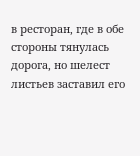в ресторан, где в обе стороны тянулась дорога, но шелест листьев заставил его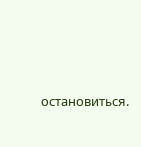остановиться.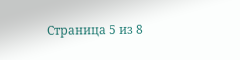Страница 5 из 8